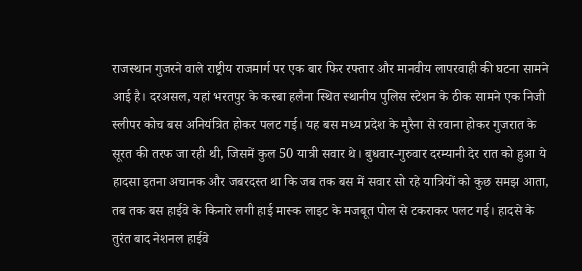राजस्थान गुजरने वाले राष्ट्रीय राजमार्ग पर एक बार फिर रफ्तार और मानवीय लापरवाही की घटना सामने आई है। दरअसल, यहां भरतपुर के कस्बा हलैना स्थित स्थानीय पुलिस स्टेशन के ठीक सामने एक निजी स्लीपर कोच बस अनियंत्रित होकर पलट गई। यह बस मध्य प्रदेश के मुरैना से रवाना होकर गुजरात के सूरत की तरफ जा रही थी, जिसमें कुल 50 यात्री सवार थे। बुधवार-गुरुवार दरम्यानी देर रात को हुआ ये हादसा इतना अचानक और जबरदस्त था कि जब तक बस में सवार सो रहे यात्रियों को कुछ समझ आता, तब तक बस हाईवे के किनारे लगी हाई मास्क लाइट के मजबूत पोल से टकराकर पलट गई। हादसे के तुरंत बाद नेशनल हाईवे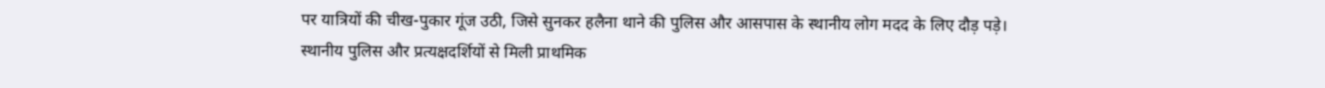पर यात्रियों की चीख-पुकार गूंज उठी, जिसे सुनकर हलैना थाने की पुलिस और आसपास के स्थानीय लोग मदद के लिए दौड़ पड़े।
स्थानीय पुलिस और प्रत्यक्षदर्शियों से मिली प्राथमिक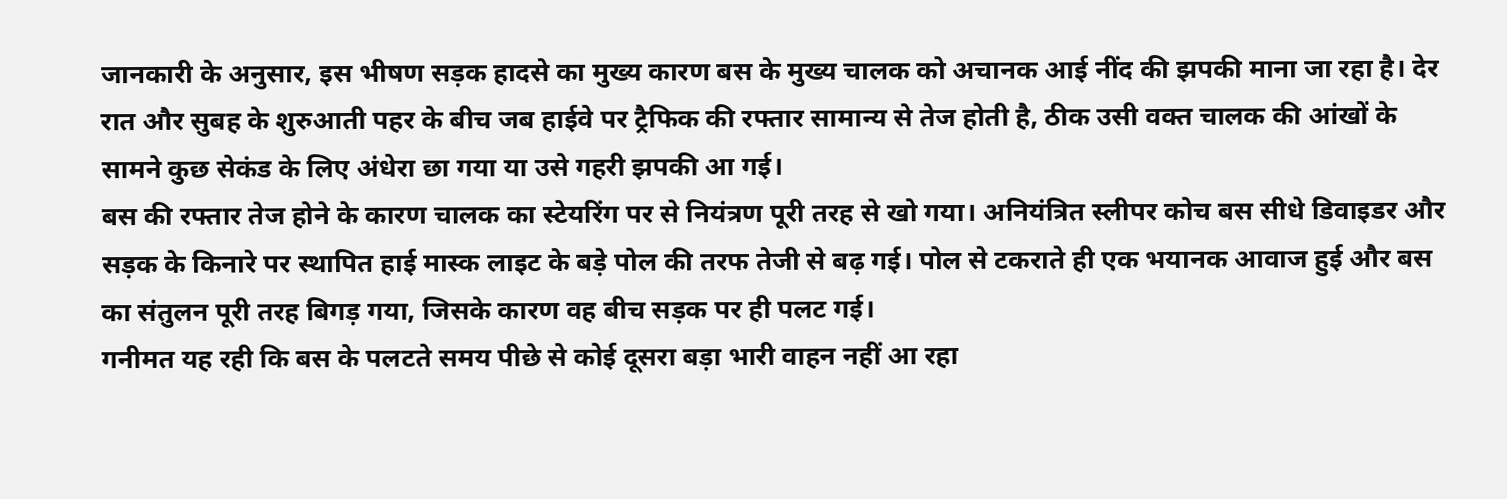जानकारी के अनुसार, इस भीषण सड़क हादसे का मुख्य कारण बस के मुख्य चालक को अचानक आई नींद की झपकी माना जा रहा है। देर रात और सुबह के शुरुआती पहर के बीच जब हाईवे पर ट्रैफिक की रफ्तार सामान्य से तेज होती है, ठीक उसी वक्त चालक की आंखों के सामने कुछ सेकंड के लिए अंधेरा छा गया या उसे गहरी झपकी आ गई।
बस की रफ्तार तेज होने के कारण चालक का स्टेयरिंग पर से नियंत्रण पूरी तरह से खो गया। अनियंत्रित स्लीपर कोच बस सीधे डिवाइडर और सड़क के किनारे पर स्थापित हाई मास्क लाइट के बड़े पोल की तरफ तेजी से बढ़ गई। पोल से टकराते ही एक भयानक आवाज हुई और बस का संतुलन पूरी तरह बिगड़ गया, जिसके कारण वह बीच सड़क पर ही पलट गई।
गनीमत यह रही कि बस के पलटते समय पीछे से कोई दूसरा बड़ा भारी वाहन नहीं आ रहा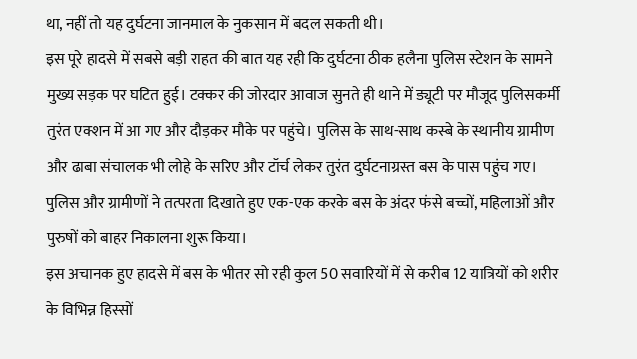था, नहीं तो यह दुर्घटना जानमाल के नुकसान में बदल सकती थी।
इस पूरे हादसे में सबसे बड़ी राहत की बात यह रही कि दुर्घटना ठीक हलैना पुलिस स्टेशन के सामने मुख्य सड़क पर घटित हुई। टक्कर की जोरदार आवाज सुनते ही थाने में ड्यूटी पर मौजूद पुलिसकर्मी तुरंत एक्शन में आ गए और दौड़कर मौके पर पहुंचे। पुलिस के साथ-साथ कस्बे के स्थानीय ग्रामीण और ढाबा संचालक भी लोहे के सरिए और टॉर्च लेकर तुरंत दुर्घटनाग्रस्त बस के पास पहुंच गए।
पुलिस और ग्रामीणों ने तत्परता दिखाते हुए एक-एक करके बस के अंदर फंसे बच्चों, महिलाओं और पुरुषों को बाहर निकालना शुरू किया।
इस अचानक हुए हादसे में बस के भीतर सो रही कुल 50 सवारियों में से करीब 12 यात्रियों को शरीर के विभिन्न हिस्सों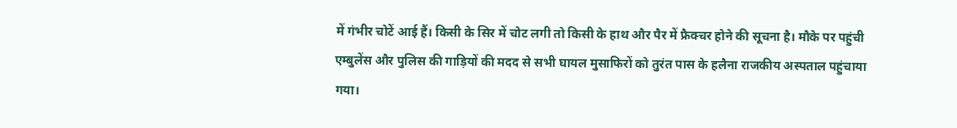में गंभीर चोटें आई हैं। किसी के सिर में चोट लगी तो किसी के हाथ और पैर में फ्रैक्चर होने की सूचना है। मौके पर पहुंची एम्बुलेंस और पुलिस की गाड़ियों की मदद से सभी घायल मुसाफिरों को तुरंत पास के हलैना राजकीय अस्पताल पहुंचाया गया।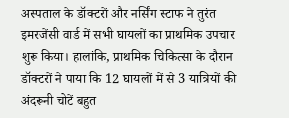अस्पताल के डॉक्टरों और नर्सिंग स्टाफ ने तुरंत इमरजेंसी वार्ड में सभी घायलों का प्राथमिक उपचार शुरू किया। हालांकि, प्राथमिक चिकित्सा के दौरान डॉक्टरों ने पाया कि 12 घायलों में से 3 यात्रियों की अंदरूनी चोटें बहुत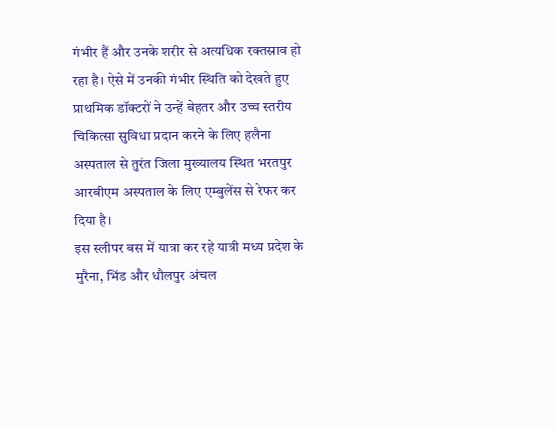गंभीर हैं और उनके शरीर से अत्यधिक रक्तस्राव हो रहा है। ऐसे में उनकी गंभीर स्थिति को देखते हुए प्राथमिक डॉक्टरों ने उन्हें बेहतर और उच्च स्तरीय चिकित्सा सुविधा प्रदान करने के लिए हलैना अस्पताल से तुरंत जिला मुख्यालय स्थित भरतपुर आरबीएम अस्पताल के लिए एम्बुलेंस से रेफर कर दिया है।
इस स्लीपर बस में यात्रा कर रहे यात्री मध्य प्रदेश के मुरैना, भिंड और धौलपुर अंचल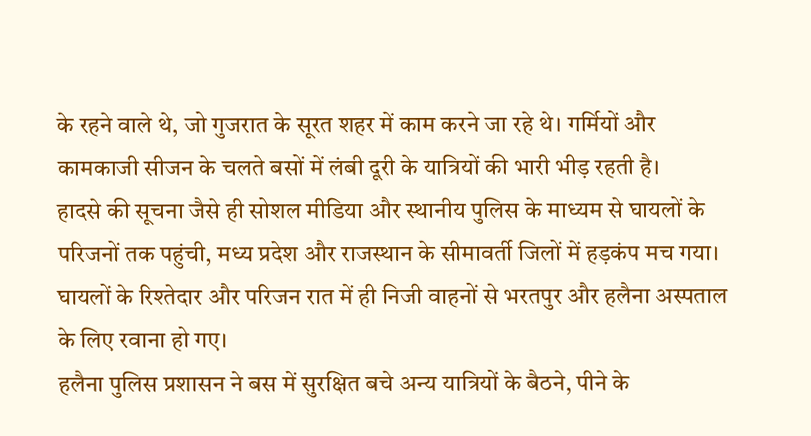के रहने वाले थे, जो गुजरात के सूरत शहर में काम करने जा रहे थे। गर्मियों और कामकाजी सीजन के चलते बसों में लंबी दूरी के यात्रियों की भारी भीड़ रहती है।
हादसे की सूचना जैसे ही सोशल मीडिया और स्थानीय पुलिस के माध्यम से घायलों के परिजनों तक पहुंची, मध्य प्रदेश और राजस्थान के सीमावर्ती जिलों में हड़कंप मच गया। घायलों के रिश्तेदार और परिजन रात में ही निजी वाहनों से भरतपुर और हलैना अस्पताल के लिए रवाना हो गए।
हलैना पुलिस प्रशासन ने बस में सुरक्षित बचे अन्य यात्रियों के बैठने, पीने के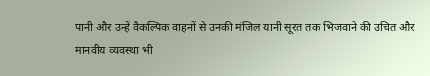पानी और उन्हें वैकल्पिक वाहनों से उनकी मंजिल यानी सूरत तक भिजवाने की उचित और मानवीय व्यवस्था भी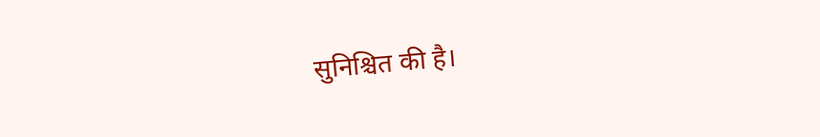सुनिश्चित की है।